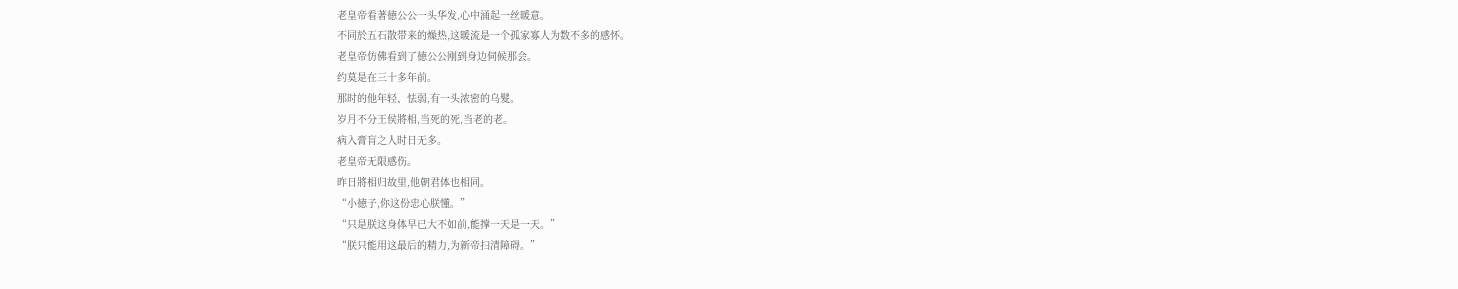老皇帝看著徳公公一头华发,心中涌起一丝暖意。
不同於五石散带来的燥热,这暖流是一个孤家寡人为数不多的感怀。
老皇帝仿佛看到了徳公公刚到身边伺候那会。
约莫是在三十多年前。
那时的他年轻、怯弱,有一头浓密的乌髮。
岁月不分王侯將相,当死的死,当老的老。
病入膏肓之人时日无多。
老皇帝无限感伤。
昨日將相归故里,他朝君体也相同。
“小徳子,你这份忠心朕懂。”
“只是朕这身体早已大不如前,能撑一天是一天。”
“朕只能用这最后的精力,为新帝扫清障碍。”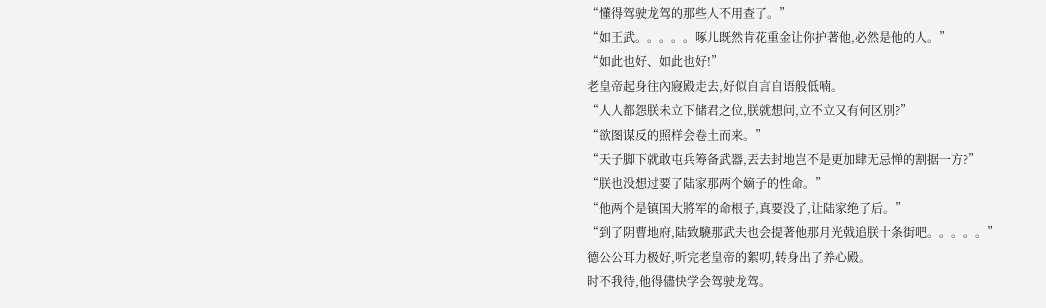“懂得驾驶龙驾的那些人不用查了。”
“如王武。。。。。啄儿既然肯花重金让你护著他,必然是他的人。”
“如此也好、如此也好!”
老皇帝起身往內寢殿走去,好似自言自语般低喃。
“人人都怨朕未立下储君之位,朕就想问,立不立又有何区別?”
“欲图谋反的照样会卷土而来。”
“天子脚下就敢屯兵筹备武器,丟去封地岂不是更加肆无忌惮的割据一方?”
“朕也没想过要了陆家那两个嫡子的性命。”
“他两个是镇国大將军的命根子,真要没了,让陆家绝了后。”
“到了阴曹地府,陆致驍那武夫也会提著他那月光戟追朕十条街吧。。。。。”
德公公耳力极好,听完老皇帝的絮叨,转身出了养心殿。
时不我待,他得儘快学会驾驶龙驾。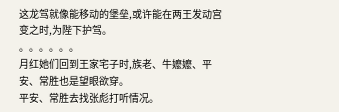这龙驾就像能移动的堡垒,或许能在两王发动宫变之时,为陛下护驾。
。。。。。。
月红她们回到王家宅子时,族老、牛嬤嬤、平安、常胜也是望眼欲穿。
平安、常胜去找张彪打听情况。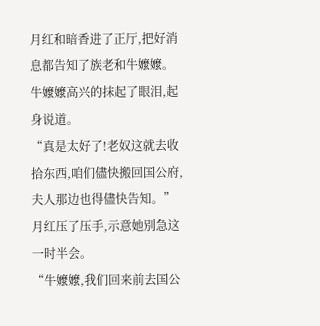月红和暗香进了正厅,把好消息都告知了族老和牛嬤嬤。
牛嬤嬤高兴的抹起了眼泪,起身说道。
“真是太好了!老奴这就去收拾东西,咱们儘快搬回国公府,夫人那边也得儘快告知。”
月红压了压手,示意她別急这一时半会。
“牛嬤嬤,我们回来前去国公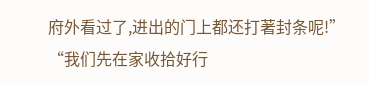府外看过了,进出的门上都还打著封条呢!”
“我们先在家收拾好行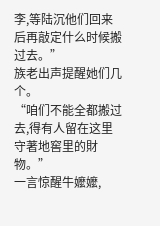李,等陆沉他们回来后再敲定什么时候搬过去。”
族老出声提醒她们几个。
“咱们不能全都搬过去,得有人留在这里守著地窖里的財物。”
一言惊醒牛嬤嬤,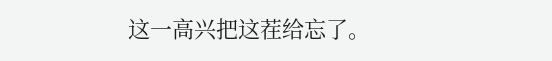这一高兴把这茬给忘了。